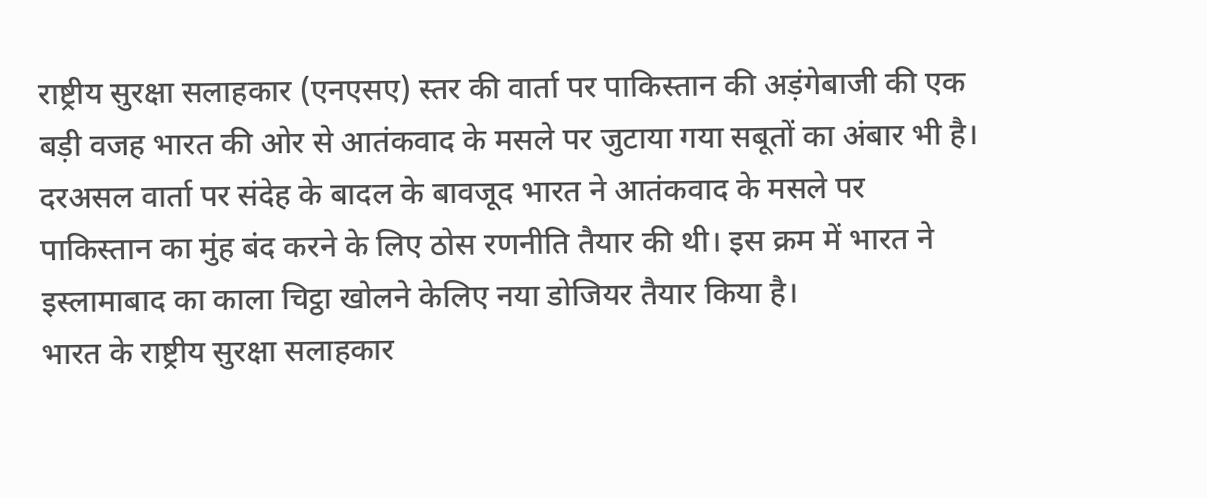राष्ट्रीय सुरक्षा सलाहकार (एनएसए) स्तर की वार्ता पर पाकिस्तान की अड़ंगेबाजी की एक बड़ी वजह भारत की ओर से आतंकवाद के मसले पर जुटाया गया सबूतों का अंबार भी है।
दरअसल वार्ता पर संदेह के बादल के बावजूद भारत ने आतंकवाद के मसले पर पाकिस्तान का मुंह बंद करने के लिए ठोस रणनीति तैयार की थी। इस क्रम में भारत ने इस्लामाबाद का काला चिट्ठा खोलने केलिए नया डोजियर तैयार किया है।
भारत के राष्ट्रीय सुरक्षा सलाहकार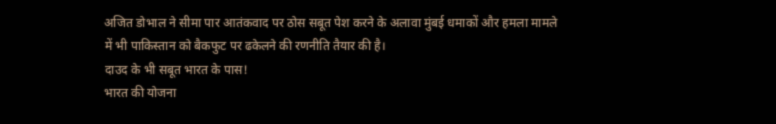अजित डोभाल ने सीमा पार आतंकवाद पर ठोस सबूत पेश करने के अलावा मुंबई धमाकों और हमला मामले में भी पाकिस्तान को बैकफुट पर ढकेलने की रणनीति तैयार की है।
दाउद के भी सबूत भारत के पास!
भारत की योजना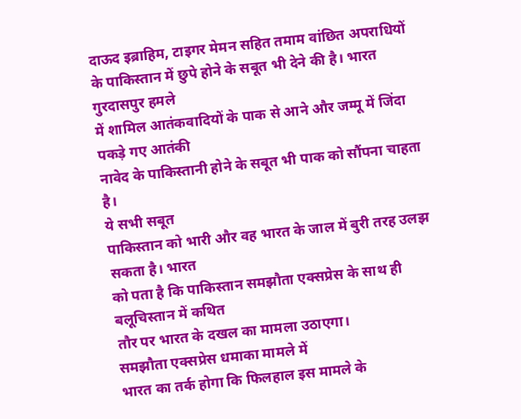दाऊद इब्राहिम, टाइगर मेमन सहित तमाम वांछित अपराधियों
के पाकिस्तान में छुपे होने के सबूत भी देने की है। भारत गुरदासपुर हमले
में शामिल आतंकवादियों के पाक से आने और जम्मू में जिंदा पकड़े गए आतंकी
नावेद के पाकिस्तानी होने के सबूत भी पाक को सौंपना चाहता है।
ये सभी सबूत
पाकिस्तान को भारी और वह भारत के जाल में बुरी तरह उलझ सकता है। भारत
को पता है कि पाकिस्तान समझौता एक्सप्रेस के साथ ही बलूचिस्तान में कथित
तौर पर भारत के दखल का मामला उठाएगा।
समझौता एक्सप्रेस धमाका मामले में
भारत का तर्क होगा कि फिलहाल इस मामले के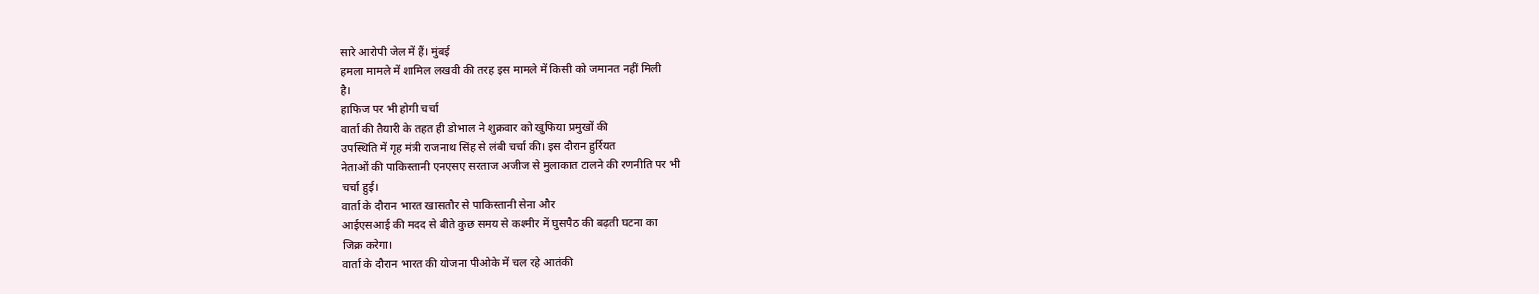सारे आरोपी जेल में हैं। मुंबई
हमला मामले में शामिल लखवी की तरह इस मामले में किसी को जमानत नहीं मिली
है।
हाफिज पर भी होगी चर्चा
वार्ता की तैयारी के तहत ही डोभाल ने शुक्रवार को खुफिया प्रमुखों की
उपस्थिति में गृह मंत्री राजनाथ सिंह से लंबी चर्चा की। इस दौरान हुर्रियत
नेताओं की पाकिस्तानी एनएसए सरताज अजीज से मुलाकात टालने की रणनीति पर भी
चर्चा हुई।
वार्ता के दौरान भारत खासतौर से पाकिस्तानी सेना और
आईएसआई की मदद से बीते कुछ समय से कश्मीर में घुसपैठ की बढ़ती घटना का
जिक्र करेगा।
वार्ता के दौरान भारत की योजना पीओके में चल रहे आतंकी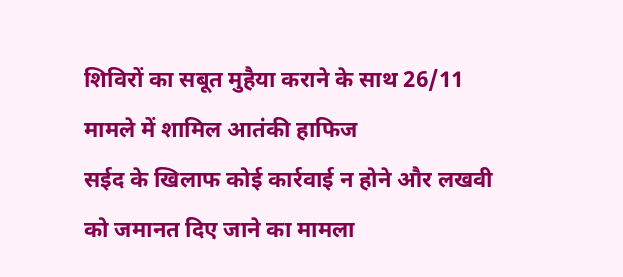शिविरों का सबूत मुहैया कराने के साथ 26/11 मामले में शामिल आतंकी हाफिज
सईद के खिलाफ कोई कार्रवाई न होने और लखवी को जमानत दिए जाने का मामला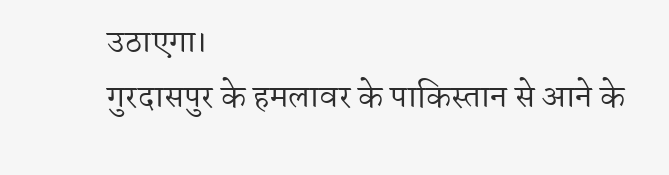उठाएगा।
गुरदासपुर के हमलावर के पाकिस्तान से आने के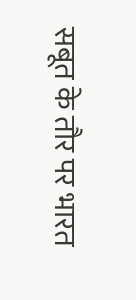सबूत के तौर पर भारत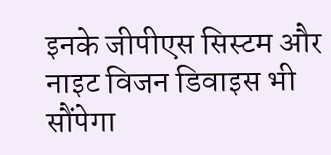इनके जीपीएस सिस्टम और नाइट विजन डिवाइस भी सौंपेगा